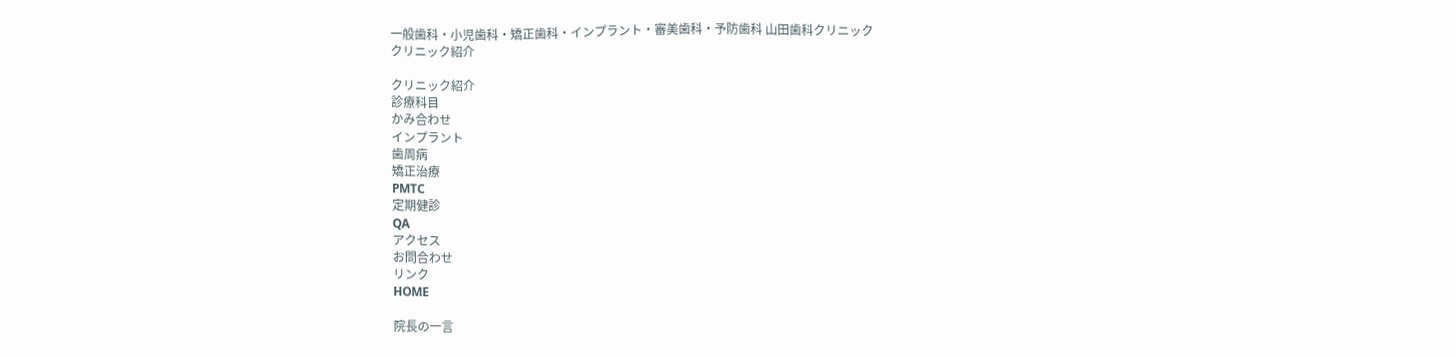一般歯科・小児歯科・矯正歯科・インプラント・審美歯科・予防歯科 山田歯科クリニック
クリニック紹介

クリニック紹介
診療科目
かみ合わせ
インプラント
歯周病
矯正治療
PMTC
定期健診
QA
アクセス
お問合わせ
リンク
HOME

院長の一言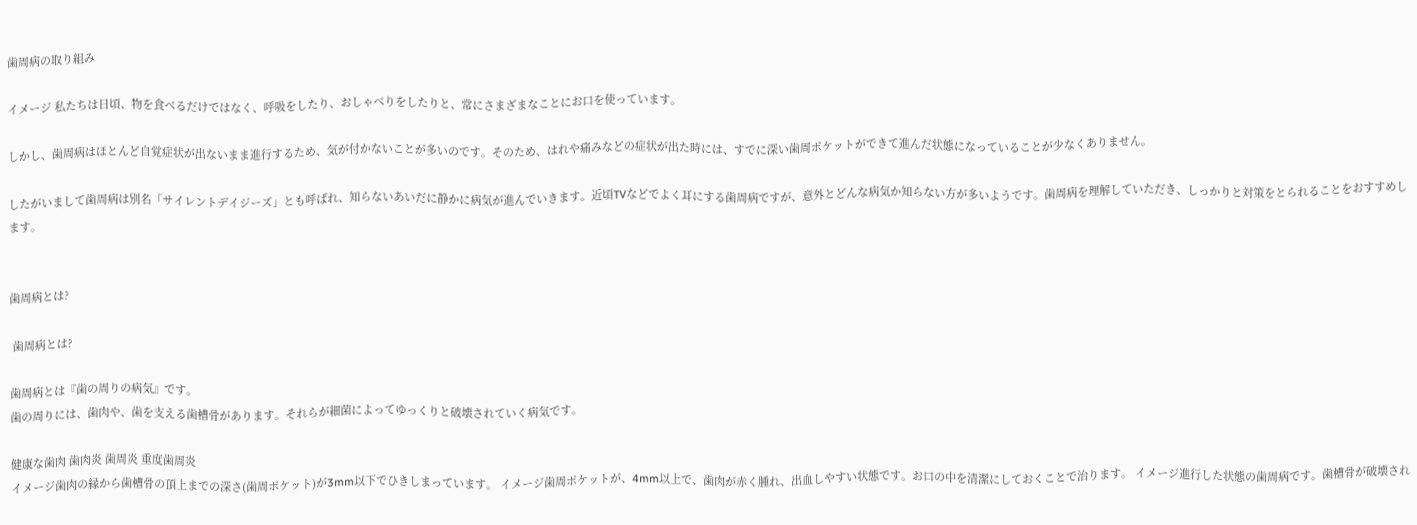歯周病の取り組み

イメージ 私たちは日頃、物を食べるだけではなく、呼吸をしたり、おしゃべりをしたりと、常にさまざまなことにお口を使っています。

しかし、歯周病はほとんど自覚症状が出ないまま進行するため、気が付かないことが多いのです。そのため、はれや痛みなどの症状が出た時には、すでに深い歯周ポケットができて進んだ状態になっていることが少なくありません。

したがいまして歯周病は別名「サイレントデイジーズ」とも呼ばれ、知らないあいだに静かに病気が進んでいきます。近頃TVなどでよく耳にする歯周病ですが、意外とどんな病気か知らない方が多いようです。歯周病を理解していただき、しっかりと対策をとられることをおすすめします。


歯周病とは?

 歯周病とは?

歯周病とは『歯の周りの病気』です。
歯の周りには、歯肉や、歯を支える歯槽骨があります。それらが細菌によってゆっくりと破壊されていく病気です。

健康な歯肉 歯肉炎 歯周炎 重度歯周炎
イメージ歯肉の縁から歯槽骨の頂上までの深さ(歯周ポケット)が3mm以下でひきしまっています。 イメージ歯周ポケットが、4mm以上で、歯肉が赤く腫れ、出血しやすい状態です。お口の中を清潔にしておくことで治ります。 イメージ進行した状態の歯周病です。歯槽骨が破壊され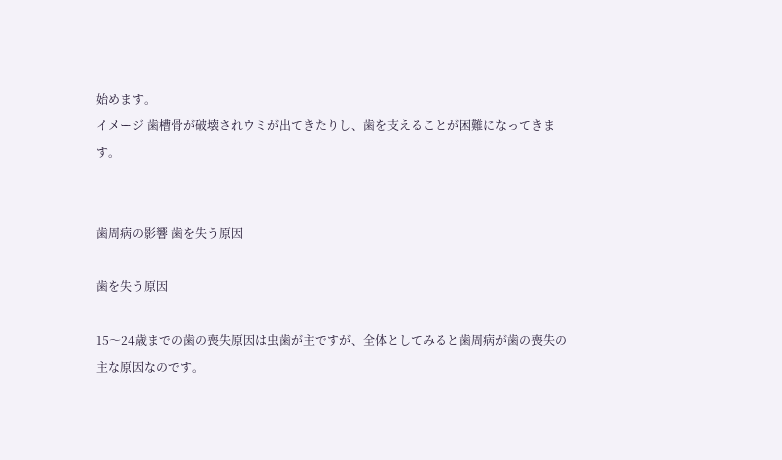始めます。
イメージ 歯槽骨が破壊されウミが出てきたりし、歯を支えることが困難になってきます。


歯周病の影響 歯を失う原因

歯を失う原因

15〜24歳までの歯の喪失原因は虫歯が主ですが、全体としてみると歯周病が歯の喪失の主な原因なのです。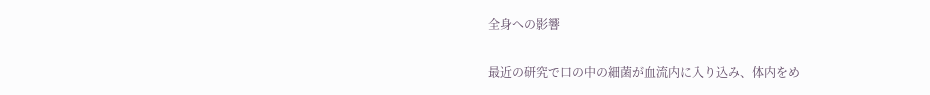全身への影響

最近の研究で口の中の細菌が血流内に入り込み、体内をめ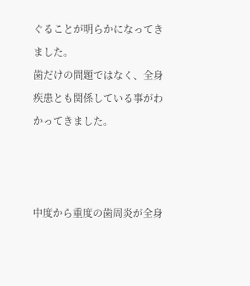ぐることが明らかになってきました。
歯だけの問題ではなく、全身疾患とも関係している事がわかってきました。



中度から重度の歯周炎が全身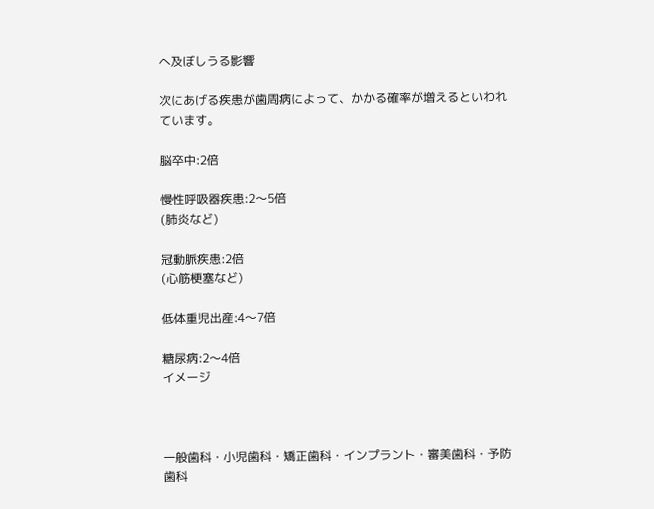へ及ぼしうる影響

次にあげる疾患が歯周病によって、かかる確率が増えるといわれています。

脳卒中:2倍

慢性呼吸器疾患:2〜5倍
(肺炎など)

冠動脈疾患:2倍
(心筋梗塞など)

低体重児出産:4〜7倍

糖尿病:2〜4倍
イメージ



一般歯科・小児歯科・矯正歯科・インプラント・審美歯科・予防歯科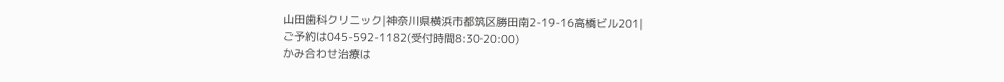山田歯科クリニック|神奈川県横浜市都筑区勝田南2-19-16高橋ビル201|
ご予約は045-592-1182(受付時間8:30‐20:00)
かみ合わせ治療は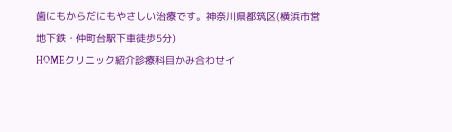歯にもからだにもやさしい治療です。神奈川県都筑区(横浜市営地下鉄・仲町台駅下車徒歩5分)
HOMEクリニック紹介診療科目かみ合わせイ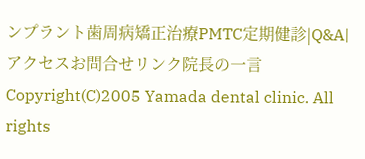ンプラント歯周病矯正治療PMTC定期健診|Q&A|アクセスお問合せリンク院長の一言
Copyright(C)2005 Yamada dental clinic. All rights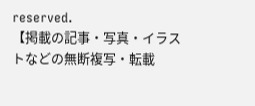reserved.
【掲載の記事・写真・イラストなどの無断複写・転載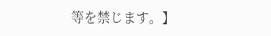等を禁じます。】